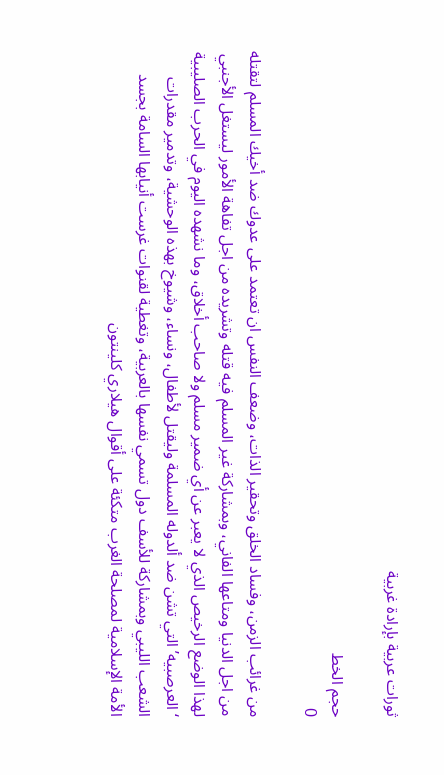ثورات عربية بإرادة غربية

حجم الخط
0

من غرائب الزمن، وفساد الخلق وتحقير الذات، وضعف النفس ان تعتمد على عدوك ضد أخيك المسلم لتقتله من اجل الدنيا ومتاعها الفاني، وبمشاركة غير المسلم فيه قتله وتشريده من اجل تفاهة الأمور ليستغل الأجنبي لهذا الوضع الرخيص الذي لا يعبر عن أي ضمير مسلم ولا صاحب أخلاق، وما نشهده اليوم في الحرب الصليبية ‘العرصبيه’ التي تشن ضد ألدوله المسلمة وليقتل لأطفال، ونساء، وشيوخ بهذه الوحشية، وتدمير مقدرات الشعب الليبي وبمشاركة للأسف دول تسمي نفسها بالعربية، وتغطية لقنوات غرست أنيابها السامة بجسد الأمة الإسلامية لمصلحة الغرب متكئة على أقوال هيلاري كلينتون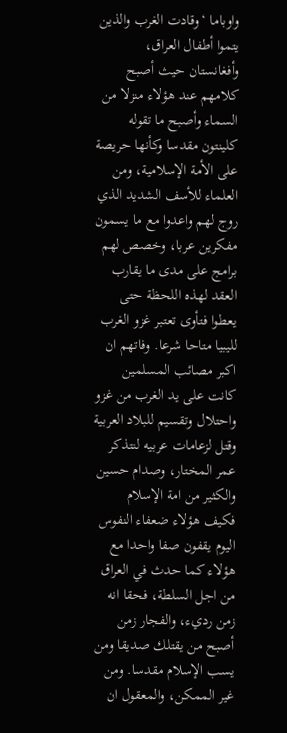واوباما ‘وقادت الغرب والذين يتموا أطفال العراق، وأفغانستان حيث أصبح كلامهم عند هؤلاء منزلا من السماء وأصبح ما تقوله كلينتون مقدسا وكأنها حريصة على الأمة الإسلامية، ومن العلماء للأسف الشديد الذي روج لهم واعدوا مع ما يسمون مفكرين عربا، وخصص لهم برامج على مدى ما يقارب العقد لهذه اللحظة حتى يعطوا فتأوى تعتبر غزو الغرب لليبيا متاحا شرعا. وفاتهم ان اكبر مصائب المسلمين كانت على يد الغرب من غزو واحتلال وتقسيم للبلاد العربية وقتل لزعامات عربيه لنتذكر عمر المختار، وصدام حسين والكثير من امة الإسلام فكيف هؤلاء ضعفاء النفوس اليوم يقفون صفا واحدا مع هؤلاء كما حدث في العراق من اجل السلطة، فحقا انه زمن رديء، والفجار زمن أصبح من يقتلك صديقا ومن يسب الإسلام مقدسا. ومن غير الممكن، والمعقول ان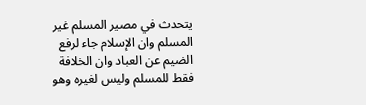يتحدث في مصير المسلم غير المسلم وان الإسلام جاء لرفع الضيم عن العباد وان الخلافة فقط للمسلم وليس لغيره وهو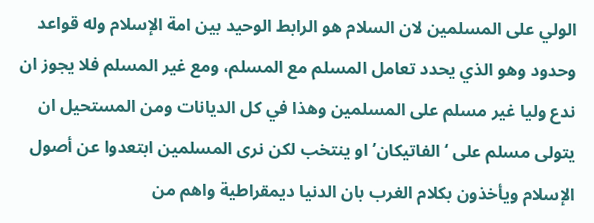الولي على المسلمين لان السلام هو الرابط الوحيد بين امة الإسلام وله قواعد وحدود وهو الذي يحدد تعامل المسلم مع المسلم، ومع غير المسلم فلا يجوز ان ندع وليا غير مسلم على المسلمين وهذا في كل الديانات ومن المستحيل ان يتولى مسلم على ‘الفاتيكان’ او ينتخب لكن نرى المسلمين ابتعدوا عن أصول الإسلام ويأخذون بكلام الغرب بان الدنيا ديمقراطية واهم من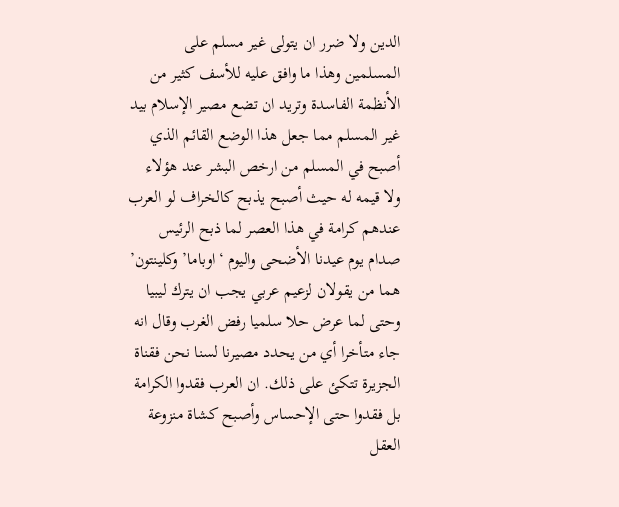الدين ولا ضرر ان يتولى غير مسلم على المسلمين وهذا ما وافق عليه للأسف كثير من الأنظمة الفاسدة وتريد ان تضع مصير الإسلام بيد غير المسلم مما جعل هذا الوضع القائم الذي أصبح في المسلم من ارخص البشر عند هؤلاء ولا قيمه له حيث أصبح يذبح كالخراف لو العرب عندهم كرامة في هذا العصر لما ذبح الرئيس صدام يوم عيدنا الأضحى واليوم ‘اوباما’ وكلينتون’ هما من يقولان لزعيم عربي يجب ان يترك ليبيا وحتى لما عرض حلا سلميا رفض الغرب وقال انه جاء متأخرا أي من يحدد مصيرنا لسنا نحن فقناة الجزيرة تتكئ على ذلك. ان العرب فقدوا الكرامة بل فقدوا حتى الإحساس وأصبح كشاة منزوعة العقل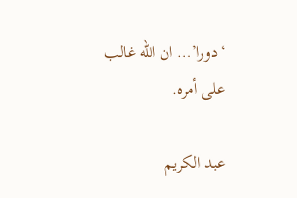‘دورا’… ان الله غالب على أمره.

عبد الكريم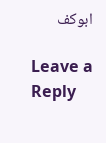ابوكف

Leave a Reply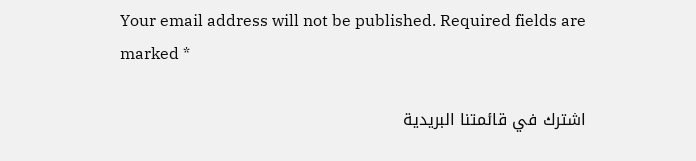Your email address will not be published. Required fields are marked *

اشترك في قائمتنا البريدية